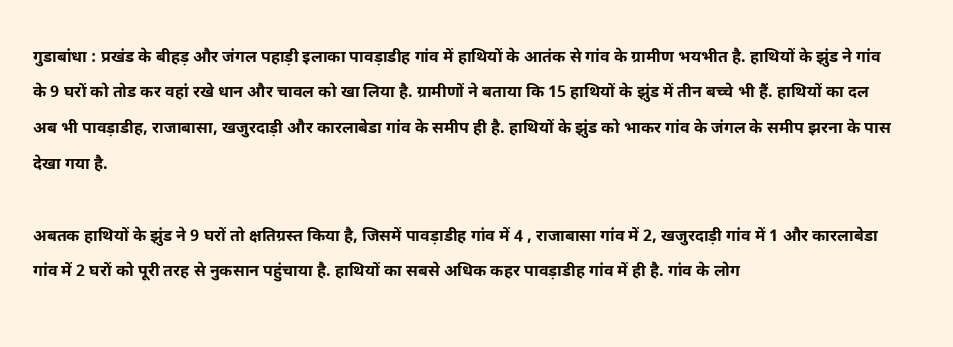गुडाबांधा : प्रखंड के बीहड़ और जंगल पहाड़ी इलाका पावड़ाडीह गांव में हाथियों के आतंक से गांव के ग्रामीण भयभीत है. हाथियों के झुंड ने गांव के 9 घरों को तोड कर वहां रखे धान और चावल को खा लिया है. ग्रामीणों ने बताया कि 15 हाथियों के झुंड में तीन बच्चे भी हैं. हाथियों का दल अब भी पावड़ाडीह, राजाबासा, खजुरदाड़ी और कारलाबेडा गांव के समीप ही है. हाथियों के झुंड को भाकर गांव के जंगल के समीप झरना के पास देखा गया है.

अबतक हाथियों के झुंड ने 9 घरों तो क्षतिग्रस्त किया है, जिसमें पावड़ाडीह गांव में 4 , राजाबासा गांव में 2, खजुरदाड़ी गांव में 1 और कारलाबेडा गांव में 2 घरों को पूरी तरह से नुकसान पहुंचाया है. हाथियों का सबसे अधिक कहर पावड़ाडीह गांव में ही है. गांव के लोग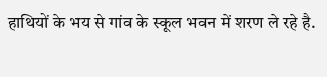हाथियों के भय से गांव के स्कूल भवन में शरण ले रहे है.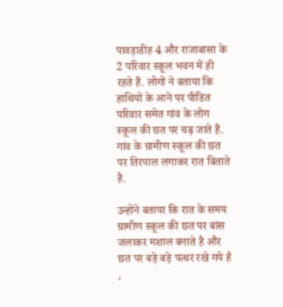पावड़ाडीह 4 और राजाबासा के 2 परिवार स्कूल भवन में ही रहते हैं. लोगों ने बताया कि हाथियों के आने पर पीडित परिवार समेत गांव के लोग स्कूल की छत पर चढ़ जाते हैं. गांव के ग्रामीण स्कूल की छत पर तिरपाल लगाकर रात बिताते है.

उन्होंने बताया कि रात के समय ग्रामीण स्कूल की छत पर बांस जलाकर मशाल बनाते है और छत पर बड़े बड़े पत्थर रखे गये है ,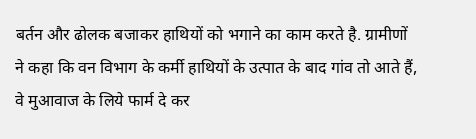बर्तन और ढोलक बजाकर हाथियों को भगाने का काम करते है. ग्रामीणों ने कहा कि वन विभाग के कर्मी हाथियों के उत्पात के बाद गांव तो आते हैं, वे मुआवाज के लिये फार्म दे कर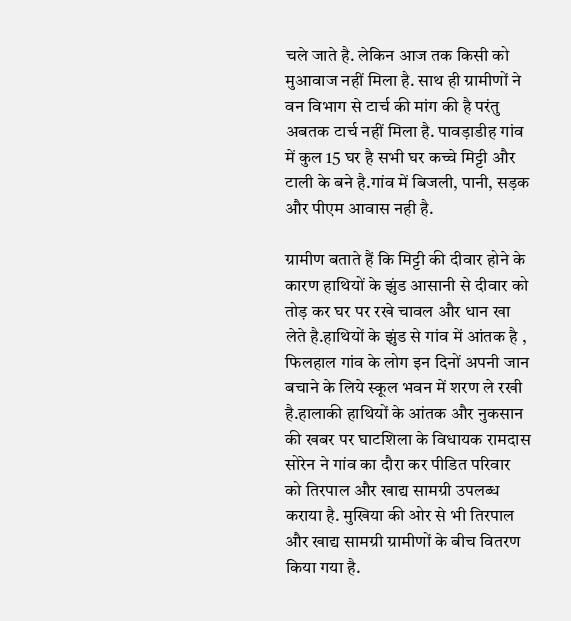चले जाते है. लेकिन आज तक किसी को मुआवाज नहीं मिला है. साथ ही ग्रामीणों ने वन विभाग से टार्च की मांग की है परंतु अबतक टार्च नहीं मिला है. पावड़ाडीह गांव में कुल 15 घर है सभी घर कच्चे मिट्टी और टाली के बने है.गांव में बिजली, पानी, सड़क और पीएम आवास नही है.

ग्रामीण बताते हैं कि मिट्टी की दीवार होने के कारण हाथियों के झुंड आसानी से दीवार को तोड़ कर घर पर रखे चावल और धान खा लेते है.हाथियों के झुंड से गांव में आंतक है , फिलहाल गांव के लोग इन दिनों अपनी जान बचाने के लिये स्कूल भवन में शरण ले रखी है.हालाकी हाथियों के आंतक और नुकसान की खबर पर घाटशिला के विधायक रामदास सोरेन ने गांव का दौरा कर पीडित परिवार को तिरपाल और खाद्य सामग्री उपलब्ध कराया है. मुखिया की ओर से भी तिरपाल और खाद्य सामग्री ग्रामीणों के बीच वितरण किया गया है.